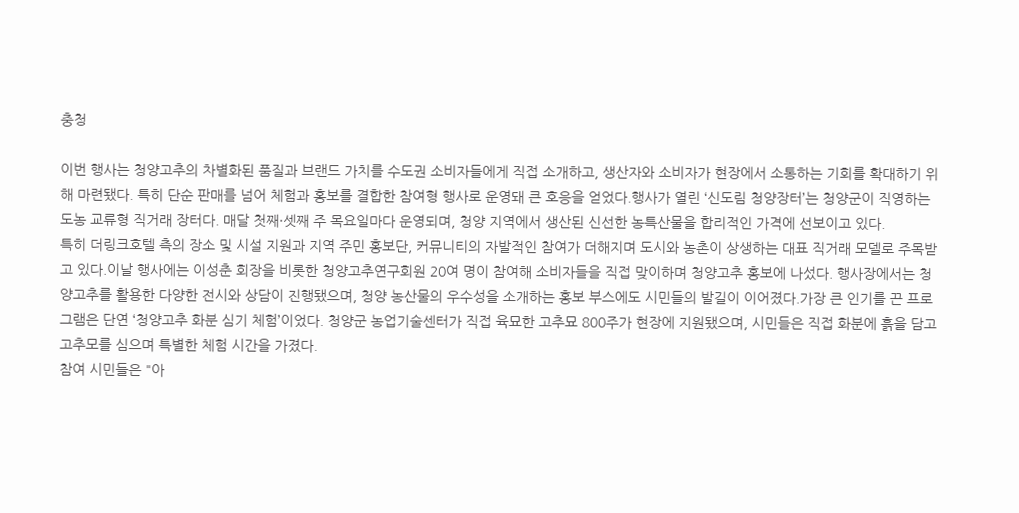충청

이번 행사는 청양고추의 차별화된 품질과 브랜드 가치를 수도권 소비자들에게 직접 소개하고, 생산자와 소비자가 현장에서 소통하는 기회를 확대하기 위해 마련됐다. 특히 단순 판매를 넘어 체험과 홍보를 결합한 참여형 행사로 운영돼 큰 호응을 얻었다.행사가 열린 ‘신도림 청양장터’는 청양군이 직영하는 도농 교류형 직거래 장터다. 매달 첫째·셋째 주 목요일마다 운영되며, 청양 지역에서 생산된 신선한 농특산물을 합리적인 가격에 선보이고 있다.
특히 더링크호텔 측의 장소 및 시설 지원과 지역 주민 홍보단, 커뮤니티의 자발적인 참여가 더해지며 도시와 농촌이 상생하는 대표 직거래 모델로 주목받고 있다.이날 행사에는 이성춘 회장을 비롯한 청양고추연구회원 20여 명이 참여해 소비자들을 직접 맞이하며 청양고추 홍보에 나섰다. 행사장에서는 청양고추를 활용한 다양한 전시와 상담이 진행됐으며, 청양 농산물의 우수성을 소개하는 홍보 부스에도 시민들의 발길이 이어졌다.가장 큰 인기를 끈 프로그램은 단연 ‘청양고추 화분 심기 체험’이었다. 청양군 농업기술센터가 직접 육묘한 고추묘 800주가 현장에 지원됐으며, 시민들은 직접 화분에 흙을 담고 고추모를 심으며 특별한 체험 시간을 가졌다.
참여 시민들은 "아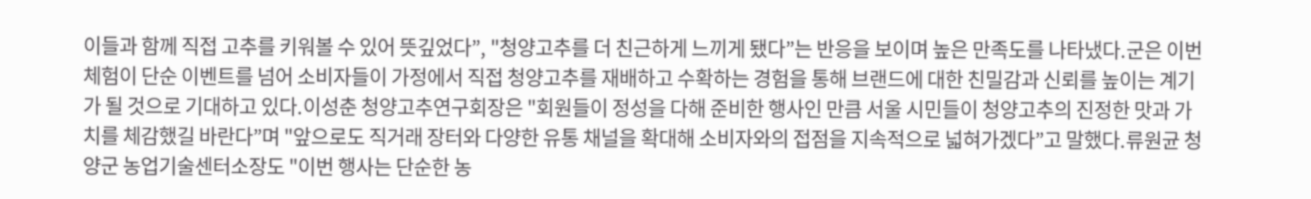이들과 함께 직접 고추를 키워볼 수 있어 뜻깊었다”, "청양고추를 더 친근하게 느끼게 됐다”는 반응을 보이며 높은 만족도를 나타냈다.군은 이번 체험이 단순 이벤트를 넘어 소비자들이 가정에서 직접 청양고추를 재배하고 수확하는 경험을 통해 브랜드에 대한 친밀감과 신뢰를 높이는 계기가 될 것으로 기대하고 있다.이성춘 청양고추연구회장은 "회원들이 정성을 다해 준비한 행사인 만큼 서울 시민들이 청양고추의 진정한 맛과 가치를 체감했길 바란다”며 "앞으로도 직거래 장터와 다양한 유통 채널을 확대해 소비자와의 접점을 지속적으로 넓혀가겠다”고 말했다.류원균 청양군 농업기술센터소장도 "이번 행사는 단순한 농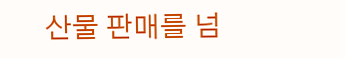산물 판매를 넘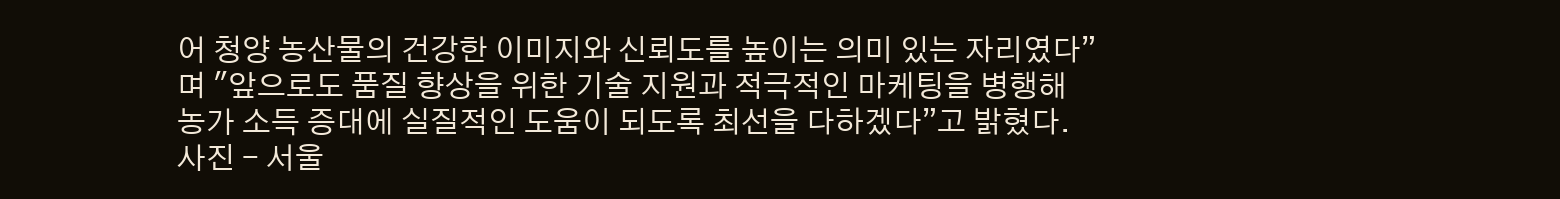어 청양 농산물의 건강한 이미지와 신뢰도를 높이는 의미 있는 자리였다”며 "앞으로도 품질 향상을 위한 기술 지원과 적극적인 마케팅을 병행해 농가 소득 증대에 실질적인 도움이 되도록 최선을 다하겠다”고 밝혔다.
사진 - 서울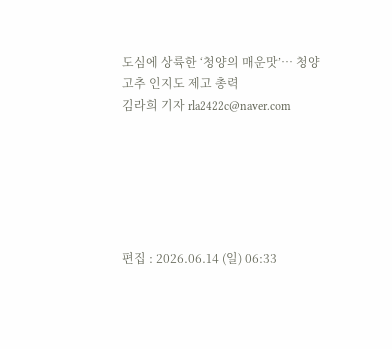도심에 상륙한 ‘청양의 매운맛’… 청양고추 인지도 제고 총력
김라희 기자 rla2422c@naver.com






편집 : 2026.06.14 (일) 06:33